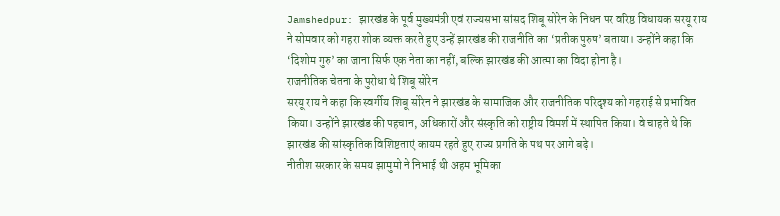Jamshedpur: झारखंड के पूर्व मुख्यमंत्री एवं राज्यसभा सांसद शिबू सोरेन के निधन पर वरिष्ठ विधायक सरयू राय ने सोमवार को गहरा शोक व्यक्त करते हुए उन्हें झारखंड की राजनीति का ‘प्रतीक पुरुष’ बताया। उन्होंने कहा कि ‘दिशोम गुरु’ का जाना सिर्फ एक नेता का नहीं, बल्कि झारखंड की आत्मा का विदा होना है।
राजनीतिक चेतना के पुरोधा थे शिबू सोरेन
सरयू राय ने कहा कि स्वर्गीय शिबू सोरेन ने झारखंड के सामाजिक और राजनीतिक परिदृश्य को गहराई से प्रभावित किया। उन्होंने झारखंड की पहचान, अधिकारों और संस्कृति को राष्ट्रीय विमर्श में स्थापित किया। वे चाहते थे कि झारखंड की सांस्कृतिक विशिष्टताएं कायम रहते हुए राज्य प्रगति के पथ पर आगे बढ़े।
नीतीश सरकार के समय झामुमो ने निभाई थी अहम भूमिका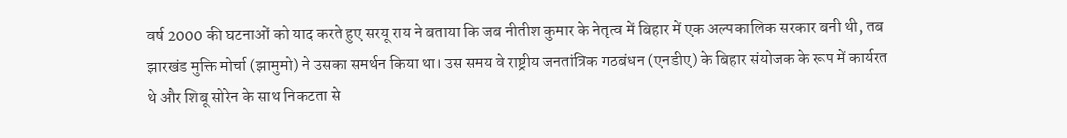वर्ष 2000 की घटनाओं को याद करते हुए सरयू राय ने बताया कि जब नीतीश कुमार के नेतृत्व में बिहार में एक अल्पकालिक सरकार बनी थी, तब झारखंड मुक्ति मोर्चा (झामुमो) ने उसका समर्थन किया था। उस समय वे राष्ट्रीय जनतांत्रिक गठबंधन (एनडीए) के बिहार संयोजक के रूप में कार्यरत थे और शिबू सोरेन के साथ निकटता से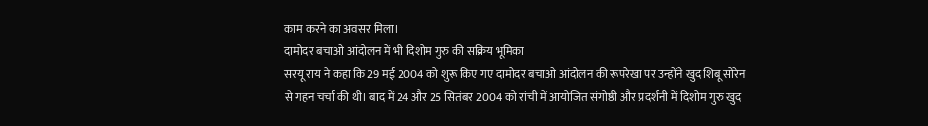काम करने का अवसर मिला।
दामोदर बचाओ आंदोलन में भी दिशोम गुरु की सक्रिय भूमिका
सरयू राय ने कहा कि 29 मई 2004 को शुरू किए गए दामोदर बचाओ आंदोलन की रूपरेखा पर उन्होंने खुद शिबू सोरेन से गहन चर्चा की थी। बाद में 24 और 25 सितंबर 2004 को रांची में आयोजित संगोष्ठी और प्रदर्शनी में दिशोम गुरु खुद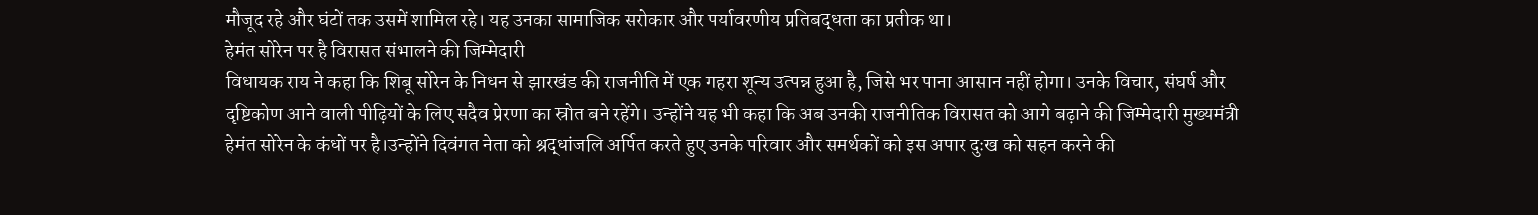मौजूद रहे और घंटों तक उसमें शामिल रहे। यह उनका सामाजिक सरोकार और पर्यावरणीय प्रतिबद्धता का प्रतीक था।
हेमंत सोरेन पर है विरासत संभालने की जिम्मेदारी
विधायक राय ने कहा कि शिबू सोरेन के निधन से झारखंड की राजनीति में एक गहरा शून्य उत्पन्न हुआ है, जिसे भर पाना आसान नहीं होगा। उनके विचार, संघर्ष और दृष्टिकोण आने वाली पीढ़ियों के लिए सदैव प्रेरणा का स्रोत बने रहेंगे। उन्होंने यह भी कहा कि अब उनकी राजनीतिक विरासत को आगे बढ़ाने की जिम्मेदारी मुख्यमंत्री हेमंत सोरेन के कंधों पर है।उन्होंने दिवंगत नेता को श्रद्धांजलि अर्पित करते हुए उनके परिवार और समर्थकों को इस अपार दुःख को सहन करने की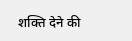शक्ति देने की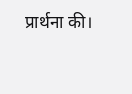प्रार्थना की।